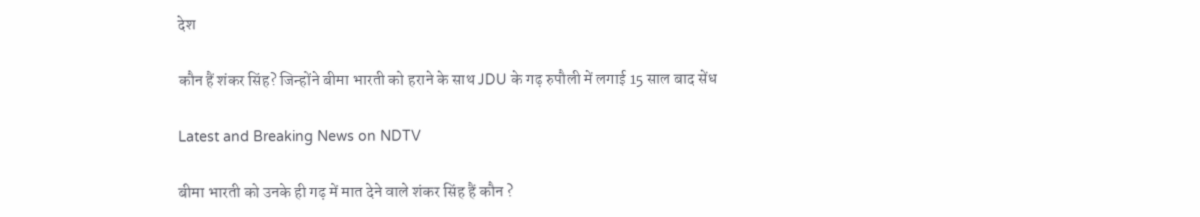देश

कौन हैं शंकर सिंह? जिन्होंने बीमा भारती को हराने के साथ JDU के गढ़ रुपौली में लगाई 15 साल बाद सेंध

Latest and Breaking News on NDTV

बीमा भारती को उनके ही गढ़ में मात देने वाले शंकर सिंह हैं कौन ?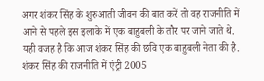अगर शंकर सिंह के शुरुआती जीवन की बात करें तो वह राजनीति में आने से पहले इस इलाके में एक बाहुबली के तौर पर जाने जाते थे. यही वजह है कि आज शंकर सिंह की छवि एक बाहुबली नेता की है. शंकर सिंह की राजनीति में एंट्री 2005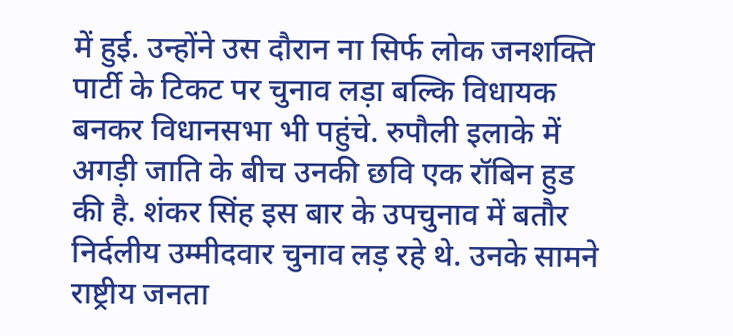में हुई. उन्होंने उस दौरान ना सिर्फ लोक जनशक्ति पार्टी के टिकट पर चुनाव लड़ा बल्कि विधायक बनकर विधानसभा भी पहुंचे. रुपौली इलाके में अगड़ी जाति के बीच उनकी छवि एक रॉबिन हुड की है. शंकर सिंह इस बार के उपचुनाव में बतौर निर्दलीय उम्मीदवार चुनाव लड़ रहे थे. उनके सामने राष्ट्रीय जनता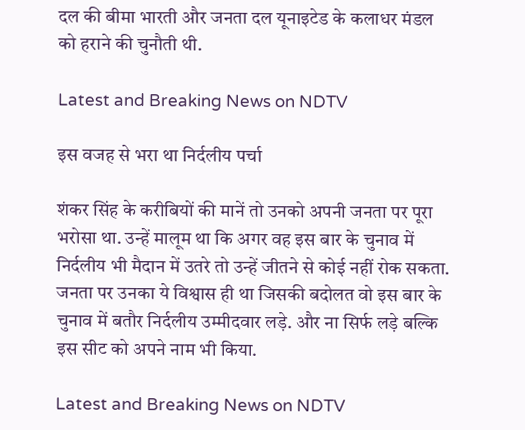दल की बीमा भारती और जनता दल यूनाइटेड के कलाधर मंडल को हराने की चुनौती थी.

Latest and Breaking News on NDTV

इस वजह से भरा था निर्दलीय पर्चा

शंकर सिंह के करीबियों की मानें तो उनको अपनी जनता पर पूरा भरोसा था. उन्हें मालूम था कि अगर वह इस बार के चुनाव में निर्दलीय भी मैदान में उतरे तो उन्हें जीतने से कोई नहीं रोक सकता. जनता पर उनका ये विश्वास ही था जिसकी बदोलत वो इस बार के चुनाव में बतौर निर्दलीय उम्मीदवार लड़े. और ना सिर्फ लड़े बल्कि इस सीट को अपने नाम भी किया.

Latest and Breaking News on NDTV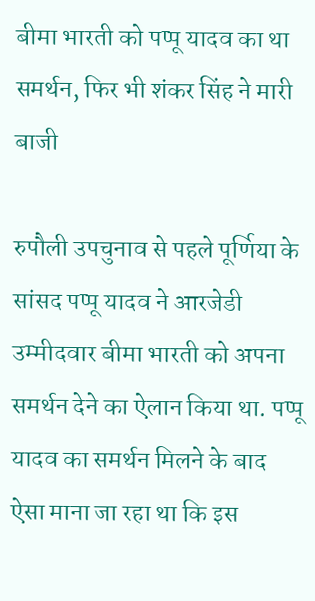बीमा भारती को पप्पू यादव का था समर्थन, फिर भी शंकर सिंह ने मारी बाजी

रुपौली उपचुनाव से पहले पूर्णिया के सांसद पप्पू यादव ने आरजेडी उम्मीदवार बीमा भारती को अपना समर्थन देने का ऐलान किया था. पप्पू यादव का समर्थन मिलने के बाद ऐसा माना जा रहा था कि इस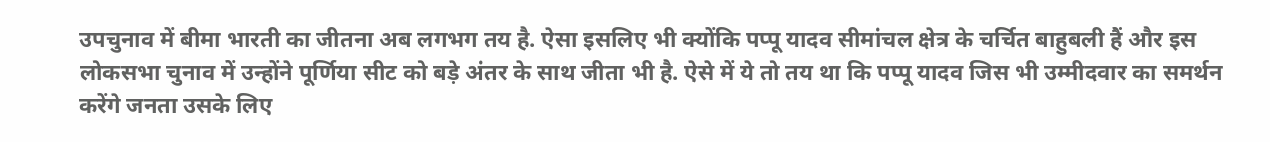उपचुनाव में बीमा भारती का जीतना अब लगभग तय है. ऐसा इसलिए भी क्योंकि पप्पू यादव सीमांचल क्षेत्र के चर्चित बाहुबली हैं और इस लोकसभा चुनाव में उन्होंने पूर्णिया सीट को बड़े अंतर के साथ जीता भी है. ऐसे में ये तो तय था कि पप्पू यादव जिस भी उम्मीदवार का समर्थन करेंगे जनता उसके लिए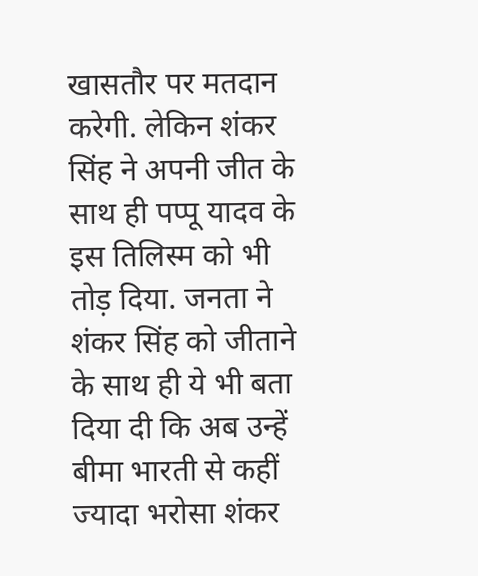खासतौर पर मतदान करेगी. लेकिन शंकर सिंह ने अपनी जीत के साथ ही पप्पू यादव के इस तिलिस्म को भी तोड़ दिया. जनता ने शंकर सिंह को जीताने के साथ ही ये भी बता दिया दी कि अब उन्हें बीमा भारती से कहीं ज्यादा भरोसा शंकर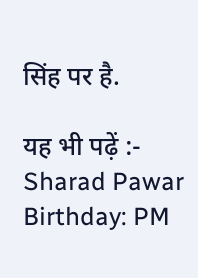सिंह पर है.

यह भी पढ़ें :-  Sharad Pawar Birthday: PM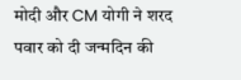मोदी और CM योगी ने शरद पवार को दी जन्मदिन की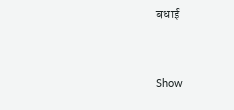बधाई



Show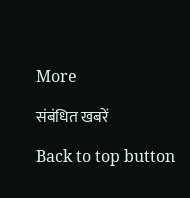More

संबंधित खबरें

Back to top button